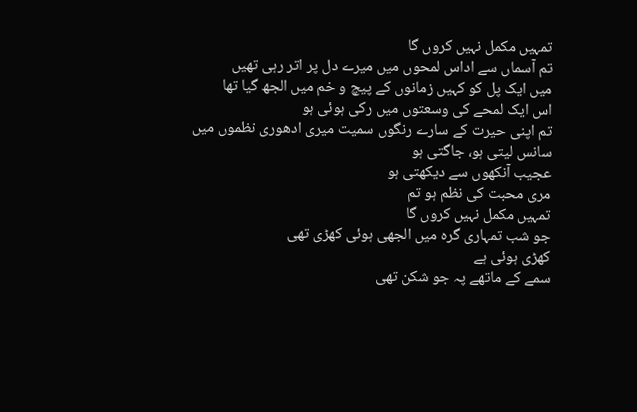تمہیں مکمل نہیں کروں گا
تم آسماں سے اداس لمحوں میں میرے دل پر اتر رہی تھیں
میں ایک پل کو کہیں زمانوں کے پیچ و خم میں الجھ گیا تھا
اس ایک لمحے کی وسعتوں میں رکی ہوئی ہو
تم اپنی حیرت کے سارے رنگوں سمیت میری ادھوری نظموں میں
سانس لیتی ہو، جاگتی ہو
عجیب آنکھوں سے دیکھتی ہو
مری محبت کی نظم ہو تم
تمہیں مکمل نہیں کروں گا
جو شب تمہاری گرہ میں الجھی ہوئی کھڑی تھی
کھڑی ہوئی ہے
سمے کے ماتھے پہ جو شکن تھی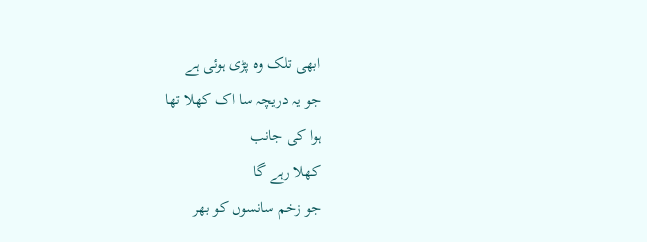ابھی تلک وہ پڑی ہوئی ہے
جو یہ دریچہ سا اک کھلا تھا
ہوا کی جانب
کھلا رہے گا
جو زخم سانسوں کو بھر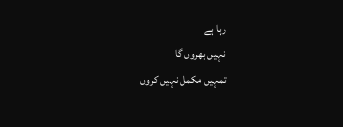رہا ہے
نہیں بھروں گا
تمہیں مکمل نہیں کروں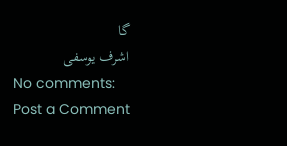گا
اشرف یوسفی
No comments:
Post a Comment